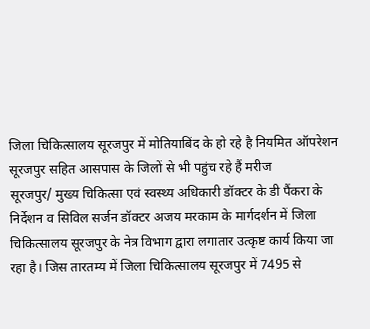जिला चिकित्सालय सूरजपुर में मोतियाबिंद के हो रहे है नियमित ऑपरेशन
सूरजपुर सहित आसपास के जिलों से भी पहुंच रहे हैं मरीज
सूरजपुर/ मुख्य चिकित्सा एवं स्वस्थ्य अधिकारी डॉक्टर के डी पैंकरा के निर्देशन व सिविल सर्जन डॉक्टर अजय मरकाम के मार्गदर्शन में जिला चिकित्सालय सूरजपुर के नेत्र विभाग द्वारा लगातार उत्कृष्ट कार्य किया जा रहा है। जिस तारतम्य में जिला चिकित्सालय सूरजपुर में 7495 से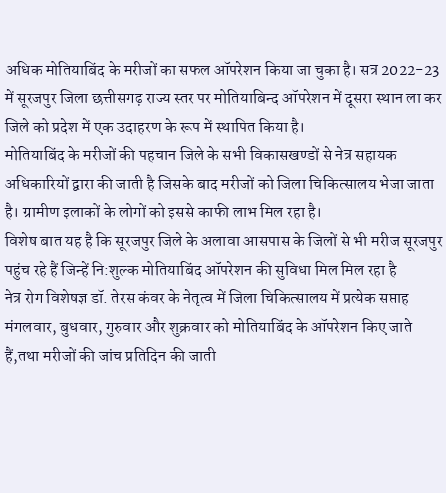अधिक मोतियाबिंद के मरीजों का सफल ऑपरेशन किया जा चुका है। सत्र 2022-23 में सूरजपुर जिला छत्तीसगढ़ राज्य स्तर पर मोतियाबिन्द ऑपरेशन में दूसरा स्थान ला कर जिले को प्रदेश में एक उदाहरण के रूप में स्थापित किया है।
मोतियाबिंद के मरीजों की पहचान जिले के सभी विकासखण्डों से नेत्र सहायक अधिकारियों द्वारा की जाती है जिसके बाद मरीजों को जिला चिकित्सालय भेजा जाता है। ग्रामीण इलाकों के लोगों को इससे काफी लाभ मिल रहा है।
विशेष बात यह है कि सूरजपुर जिले के अलावा आसपास के जिलों से भी मरीज सूरजपुर पहुंच रहे हैं जिन्हें नि:शुल्क मोतियाबिंद ऑपरेशन की सुविधा मिल मिल रहा है
नेत्र रोग विशेषज्ञ डॉ. तेरस कंवर के नेतृत्व में जिला चिकित्सालय में प्रत्येक सप्ताह मंगलवार, बुधवार, गुरुवार और शुक्रवार को मोतियाबिंद के ऑपरेशन किए जाते हैं,तथा मरीजों की जांच प्रतिदिन की जाती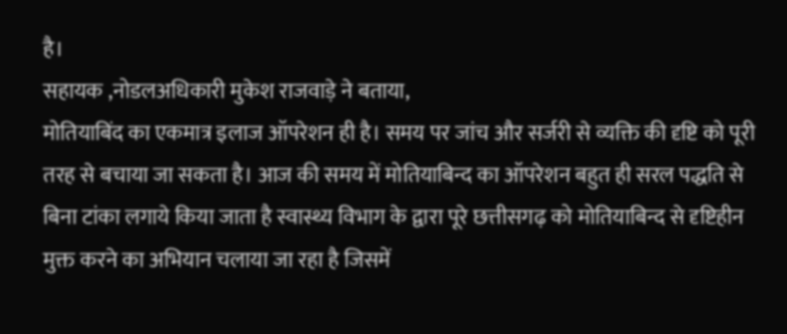है।
सहायक ,नोडलअधिकारी मुकेश राजवाड़े ने बताया,
मोतियाबिंद का एकमात्र इलाज ऑपरेशन ही है। समय पर जांच और सर्जरी से व्यक्ति की दृष्टि को पूरी तरह से बचाया जा सकता है। आज की समय में मोतियाबिन्द का ऑपरेशन बहुत ही सरल पद्धति से बिना टांका लगाये किया जाता है स्वास्थ्य विभाग के द्वारा पूरे छत्तीसगढ़ को मोतियाबिन्द से दृष्टिहीन मुक्त करने का अभियान चलाया जा रहा है जिसमें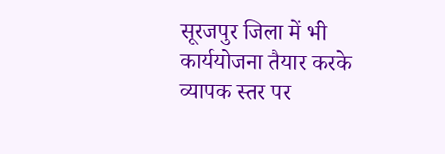सूरजपुर जिला में भी कार्ययोजना तैयार करके व्यापक स्तर पर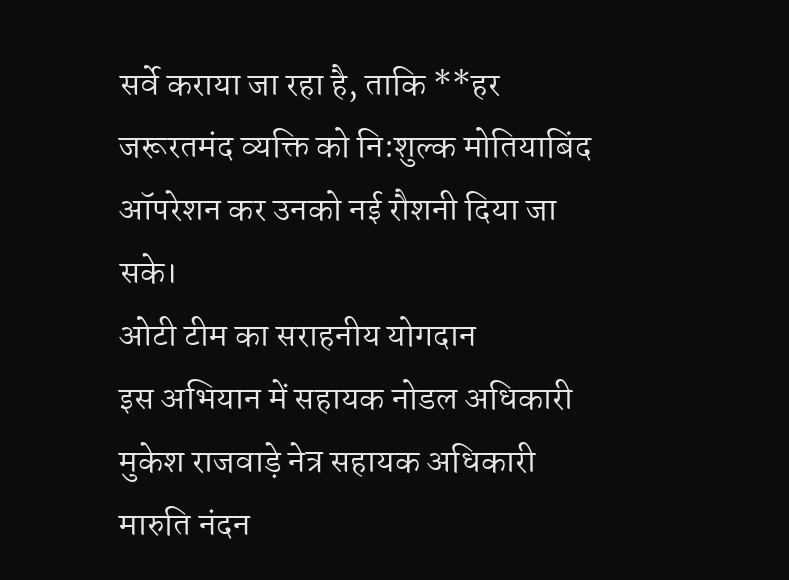सर्वे कराया जा रहा है, ताकि **हर जरूरतमंद व्यक्ति को नि:शुल्क मोतियाबिंद ऑपरेशन कर उनको नई रौशनी दिया जा सके।
ओटी टीम का सराहनीय योगदान
इस अभियान में सहायक नोडल अधिकारी मुकेश राजवाड़े नेत्र सहायक अधिकारी मारुति नंदन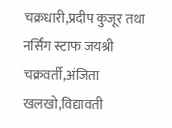चक्रधारी,प्रदीप कुजूर तथा नर्सिंग स्टाफ जयश्री चक्रवर्ती,अंजिता खलखो,विद्यावती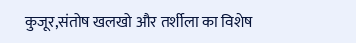कुजूर,संतोष खलखो और तर्शीला का विशेष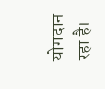योगदान रहा है।